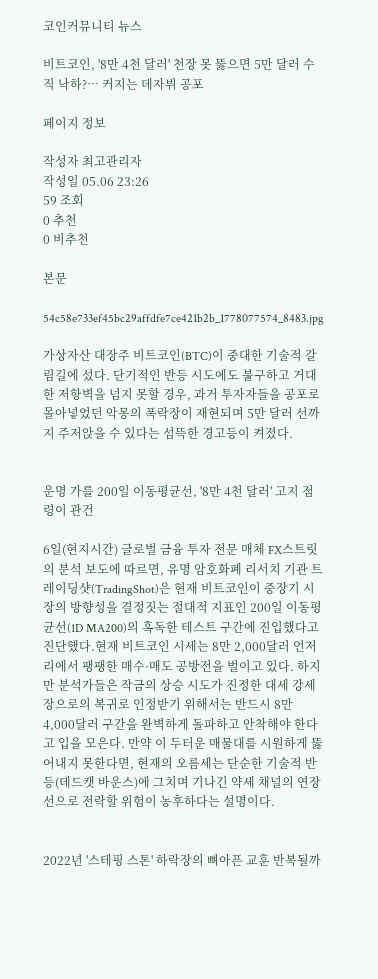코인커뮤니티 뉴스

비트코인, '8만 4천 달러' 천장 못 뚫으면 5만 달러 수직 낙하?… 커지는 데자뷔 공포

페이지 정보

작성자 최고관리자
작성일 05.06 23:26
59 조회
0 추천
0 비추천

본문

54c58e733ef45bc29affdfe7ce421b2b_1778077574_8483.jpg

가상자산 대장주 비트코인(BTC)이 중대한 기술적 갈림길에 섰다. 단기적인 반등 시도에도 불구하고 거대한 저항벽을 넘지 못할 경우, 과거 투자자들을 공포로 몰아넣었던 악몽의 폭락장이 재현되며 5만 달러 선까지 주저앉을 수 있다는 섬뜩한 경고등이 켜졌다.


운명 가를 200일 이동평균선, '8만 4천 달러' 고지 점령이 관건

6일(현지시간) 글로벌 금융 투자 전문 매체 FX스트릿의 분석 보도에 따르면, 유명 암호화폐 리서치 기관 트레이딩샷(TradingShot)은 현재 비트코인이 중장기 시장의 방향성을 결정짓는 절대적 지표인 200일 이동평균선(1D MA200)의 혹독한 테스트 구간에 진입했다고 진단했다.현재 비트코인 시세는 8만 2,000달러 언저리에서 팽팽한 매수·매도 공방전을 벌이고 있다. 하지만 분석가들은 작금의 상승 시도가 진정한 대세 강세장으로의 복귀로 인정받기 위해서는 반드시 8만 4,000달러 구간을 완벽하게 돌파하고 안착해야 한다고 입을 모은다. 만약 이 두터운 매물대를 시원하게 뚫어내지 못한다면, 현재의 오름세는 단순한 기술적 반등(데드캣 바운스)에 그치며 기나긴 약세 채널의 연장선으로 전락할 위험이 농후하다는 설명이다.


2022년 '스테핑 스톤' 하락장의 뼈아픈 교훈 반복될까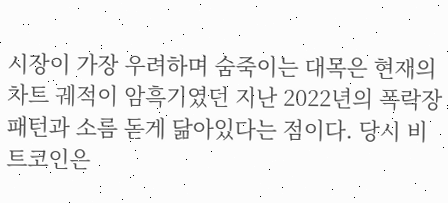시장이 가장 우려하며 숨죽이는 대목은 현재의 차트 궤적이 암흑기였던 지난 2022년의 폭락장 패턴과 소름 돋게 닮아있다는 점이다. 당시 비트코인은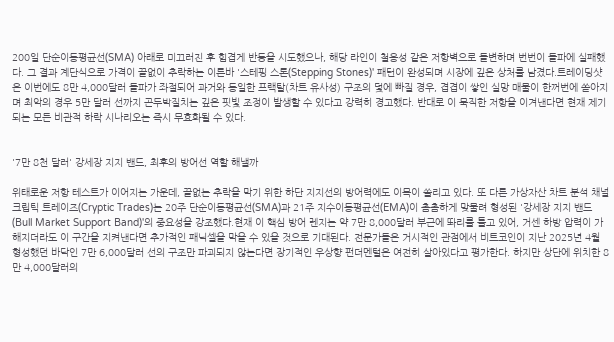200일 단순이동평균선(SMA) 아래로 미끄러진 후 힘겹게 반등을 시도했으나, 해당 라인이 철옹성 같은 저항벽으로 돌변하며 번번이 돌파에 실패했다. 그 결과 계단식으로 가격이 끝없이 추락하는 이른바 '스테핑 스톤(Stepping Stones)' 패턴이 완성되며 시장에 깊은 상처를 남겼다.트레이딩샷은 이번에도 8만 4,000달러 돌파가 좌절되어 과거와 동일한 프랙탈(차트 유사성) 구조의 덫에 빠질 경우, 겹겹이 쌓인 실망 매물이 한꺼번에 쏟아지며 최악의 경우 5만 달러 선까지 곤두박질치는 깊은 핏빛 조정이 발생할 수 있다고 강력히 경고했다. 반대로 이 묵직한 저항을 이겨낸다면 현재 제기되는 모든 비관적 하락 시나리오는 즉시 무효화될 수 있다.


'7만 8천 달러' 강세장 지지 밴드, 최후의 방어선 역할 해낼까

위태로운 저항 테스트가 이어지는 가운데, 끝없는 추락을 막기 위한 하단 지지선의 방어력에도 이목이 쏠리고 있다. 또 다른 가상자산 차트 분석 채널 크립틱 트레이즈(Cryptic Trades)는 20주 단순이동평균선(SMA)과 21주 지수이동평균선(EMA)이 촘촘하게 맞물려 형성된 '강세장 지지 밴드(Bull Market Support Band)'의 중요성을 강조했다.현재 이 핵심 방어 렌지는 약 7만 8,000달러 부근에 똬리를 틀고 있어, 거센 하방 압력이 가해지더라도 이 구간을 지켜낸다면 추가적인 패닉셀을 막을 수 있을 것으로 기대된다. 전문가들은 거시적인 관점에서 비트코인이 지난 2025년 4월 형성했던 바닥인 7만 6,000달러 선의 구조만 파괴되지 않는다면 장기적인 우상향 펀더멘털은 여전히 살아있다고 평가한다. 하지만 상단에 위치한 8만 4,000달러의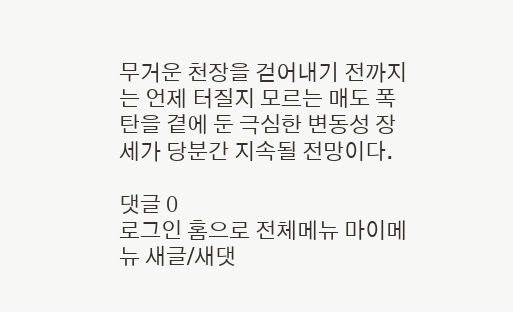무거운 천장을 걷어내기 전까지는 언제 터질지 모르는 매도 폭탄을 곁에 둔 극심한 변동성 장세가 당분간 지속될 전망이다.

댓글 0
로그인 홈으로 전체메뉴 마이메뉴 새글/새댓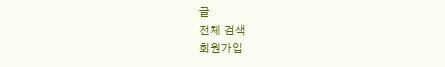글
전체 검색
회원가입